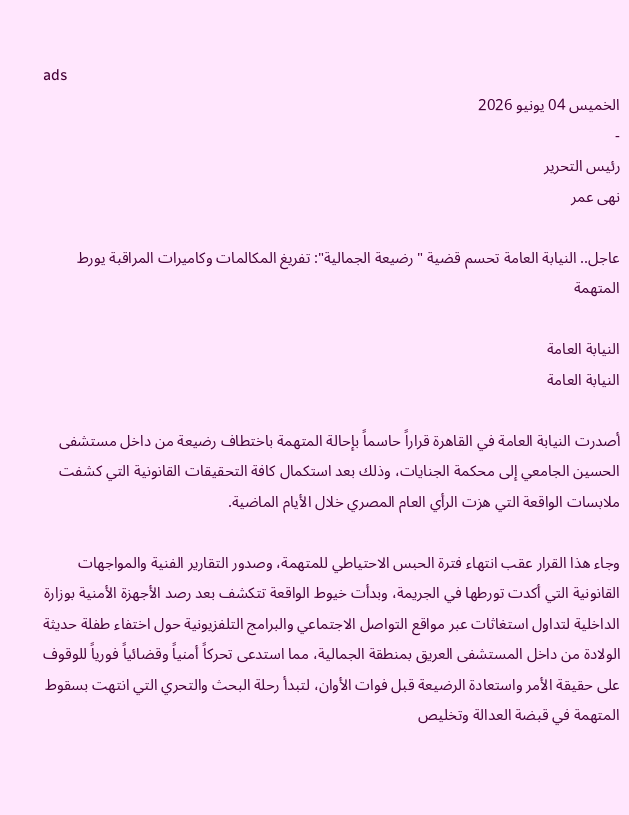ads
الخميس 04 يونيو 2026
-
رئيس التحرير
نهى عمر

عاجل.. النيابة العامة تحسم قضية "رضيعة الجمالية": تفريغ المكالمات وكاميرات المراقبة يورط المتهمة

النيابة العامة
النيابة العامة

أصدرت النيابة العامة في القاهرة قراراً حاسماً بإحالة المتهمة باختطاف رضيعة من داخل مستشفى الحسين الجامعي إلى محكمة الجنايات، وذلك بعد استكمال كافة التحقيقات القانونية التي كشفت ملابسات الواقعة التي هزت الرأي العام المصري خلال الأيام الماضية.

وجاء هذا القرار عقب انتهاء فترة الحبس الاحتياطي للمتهمة، وصدور التقارير الفنية والمواجهات القانونية التي أكدت تورطها في الجريمة، وبدأت خيوط الواقعة تتكشف بعد رصد الأجهزة الأمنية بوزارة الداخلية لتداول استغاثات عبر مواقع التواصل الاجتماعي والبرامج التلفزيونية حول اختفاء طفلة حديثة الولادة من داخل المستشفى العريق بمنطقة الجمالية، مما استدعى تحركاً أمنياً وقضائياً فورياً للوقوف على حقيقة الأمر واستعادة الرضيعة قبل فوات الأوان، لتبدأ رحلة البحث والتحري التي انتهت بسقوط المتهمة في قبضة العدالة وتخليص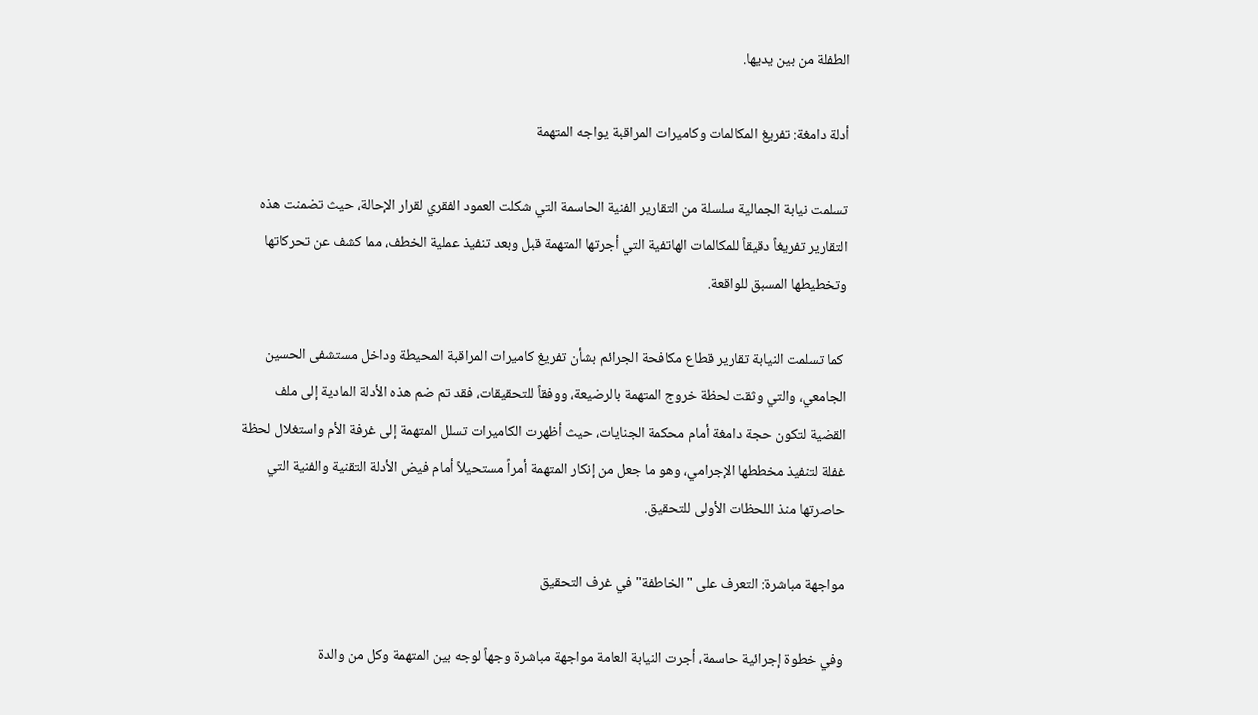الطفلة من بين يديها.

أدلة دامغة: تفريغ المكالمات وكاميرات المراقبة يواجه المتهمة

تسلمت نيابة الجمالية سلسلة من التقارير الفنية الحاسمة التي شكلت العمود الفقري لقرار الإحالة، حيث تضمنت هذه التقارير تفريغاً دقيقاً للمكالمات الهاتفية التي أجرتها المتهمة قبل وبعد تنفيذ عملية الخطف، مما كشف عن تحركاتها وتخطيطها المسبق للواقعة.

 كما تسلمت النيابة تقارير قطاع مكافحة الجرائم بشأن تفريغ كاميرات المراقبة المحيطة وداخل مستشفى الحسين الجامعي، والتي وثقت لحظة خروج المتهمة بالرضيعة، ووفقاً للتحقيقات، فقد تم ضم هذه الأدلة المادية إلى ملف القضية لتكون حجة دامغة أمام محكمة الجنايات، حيث أظهرت الكاميرات تسلل المتهمة إلى غرفة الأم واستغلال لحظة غفلة لتنفيذ مخططها الإجرامي، وهو ما جعل من إنكار المتهمة أمراً مستحيلاً أمام فيض الأدلة التقنية والفنية التي حاصرتها منذ اللحظات الأولى للتحقيق.

مواجهة مباشرة: التعرف على "الخاطفة" في غرف التحقيق

وفي خطوة إجرائية حاسمة، أجرت النيابة العامة مواجهة مباشرة وجهاً لوجه بين المتهمة وكل من والدة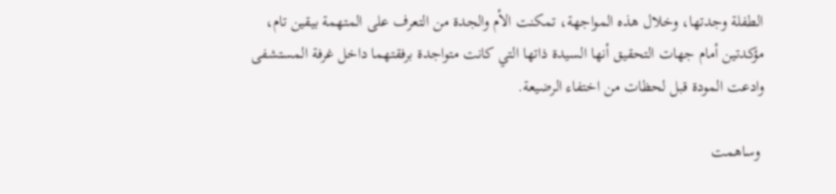الطفلة وجدتها، وخلال هذه المواجهة، تمكنت الأم والجدة من التعرف على المتهمة بيقين تام، مؤكدتين أمام جهات التحقيق أنها السيدة ذاتها التي كانت متواجدة برفقتهما داخل غرفة المستشفى وادعت المودة قبل لحظات من اختفاء الرضيعة.

 وساهمت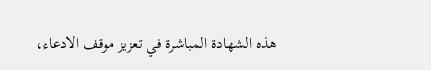هذه الشهادة المباشرة في تعزيز موقف الادعاء،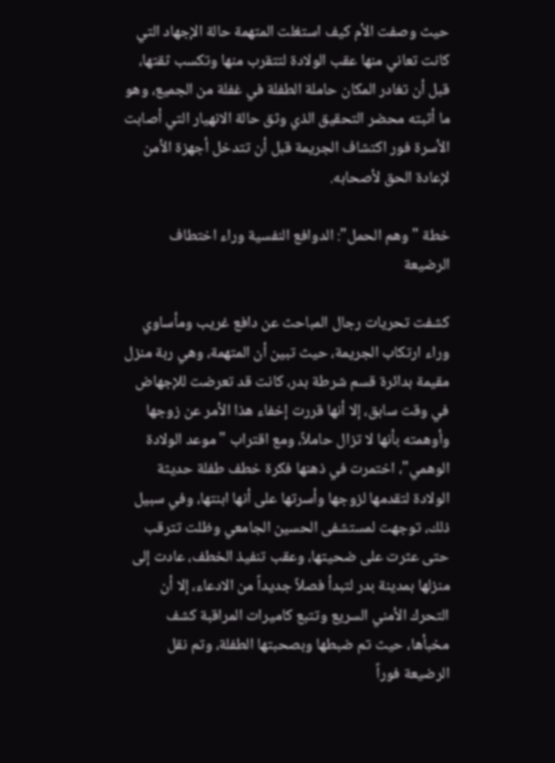حيث وصفت الأم كيف استغلت المتهمة حالة الإجهاد التي كانت تعاني منها عقب الولادة لتتقرب منها وتكسب ثقتها، قبل أن تغادر المكان حاملة الطفلة في غفلة من الجميع، وهو ما أثبته محضر التحقيق الذي وثق حالة الانهيار التي أصابت الأسرة فور اكتشاف الجريمة قبل أن تتدخل أجهزة الأمن لإعادة الحق لأصحابه.

خطة "وهم الحمل": الدوافع النفسية وراء اختطاف الرضيعة

كشفت تحريات رجال المباحث عن دافع غريب ومأساوي وراء ارتكاب الجريمة، حيث تبين أن المتهمة، وهي ربة منزل مقيمة بدائرة قسم شرطة بدر، كانت قد تعرضت للإجهاض في وقت سابق، إلا أنها قررت إخفاء هذا الأمر عن زوجها وأوهمته بأنها لا تزال حاملاً، ومع اقتراب "موعد الولادة الوهمي"، اختمرت في ذهنها فكرة خطف طفلة حديثة الولادة لتقدمها لزوجها وأسرتها على أنها ابنتها، وفي سبيل ذلك، توجهت لمستشفى الحسين الجامعي وظلت تترقب حتى عثرت على ضحيتها، وعقب تنفيذ الخطف، عادت إلى منزلها بمدينة بدر لتبدأ فصلاً جديداً من الادعاء، إلا أن التحرك الأمني السريع وتتبع كاميرات المراقبة كشف مخبأها، حيث تم ضبطها وبصحبتها الطفلة، وتم نقل الرضيعة فوراً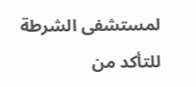لمستشفى الشرطة للتأكد من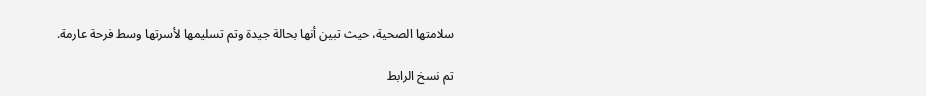سلامتها الصحية، حيث تبين أنها بحالة جيدة وتم تسليمها لأسرتها وسط فرحة عارمة.

تم نسخ الرابط